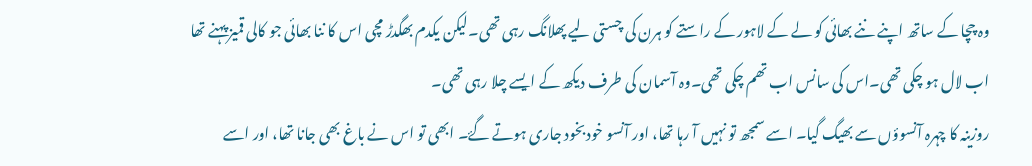وہ چچا کے ساتھ اپنے ننے بھائی کو لے کے لاہور کے راستے کو ہرن کی چستی لیے پھلانگ رہی تھی۔لیکن یکدم بھگدڑ مچی اس کا ننا بھائی جو کالی قمیز پہنے تھا اب لال ہو چکی تھی۔اس کی سانس اب تھم چکی تھی۔وہ آسمان کی طرف دیکھ کے ایسے چلا رہی تھی۔
روزینہ کا چہرہ آنسوؤں سے بھیگ گیا۔ اسے سمجھ تو نہیں آ رہا تھا، اور آنسو خودبخود جاری ہوتے گۓ۔ ابھی تو اس نے باغ بھی جانا تھا، اور اسے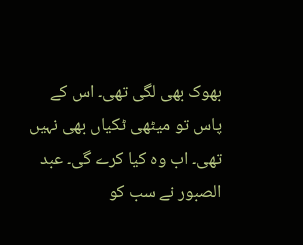بھوک بھی لگی تھی۔ اس کے پاس تو میٹھی ٹکیاں بھی نہیں تھی۔ اب وہ کیا کرے گی۔ عبد الصبور نے سب کو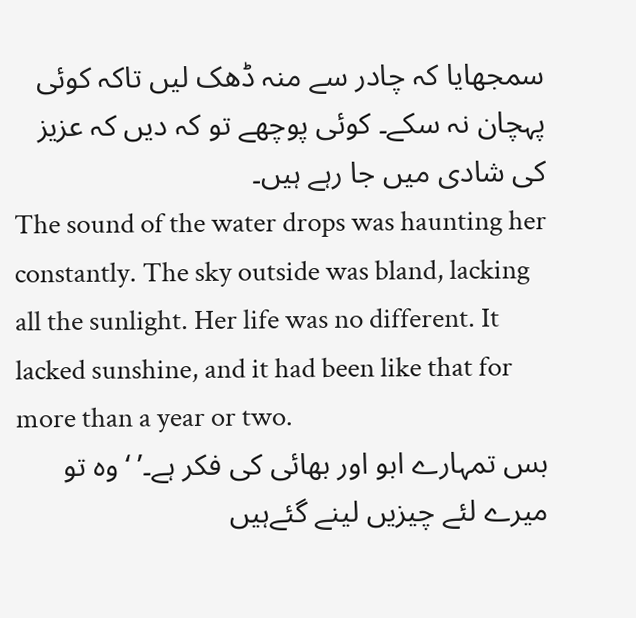سمجھایا کہ چادر سے منہ ڈھک لیں تاکہ کوئی پہچان نہ سکے۔ کوئی پوچھے تو کہ دیں کہ عزیز کی شادی میں جا رہے ہیں۔
The sound of the water drops was haunting her constantly. The sky outside was bland, lacking all the sunlight. Her life was no different. It lacked sunshine, and it had been like that for more than a year or two.
بس تمہارے ابو اور بھائی کی فکر ہے۔’ ‘وہ تو میرے لئے چیزیں لینے گئےہیں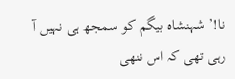نا!’ شہنشاہ بیگم کو سمجھ ہی نہیں آ رہی تھی کہ اس ننھی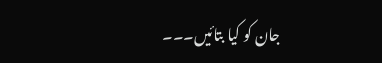جان کو کیا بتائیں۔۔۔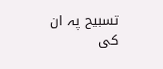تسبیح پہ ان کی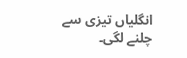انگلیاں تیزی سے چلنے لگی۔